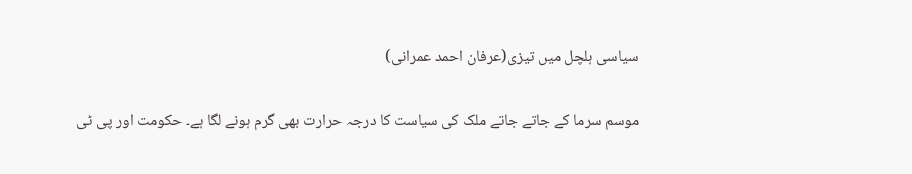سیاسی ہلچل میں تیزی(عرفان احمد عمرانی)

موسم سرما کے جاتے جاتے ملک کی سیاست کا درجہ حرارت بھی گرم ہونے لگا ہے۔ حکومت اور پی ٹی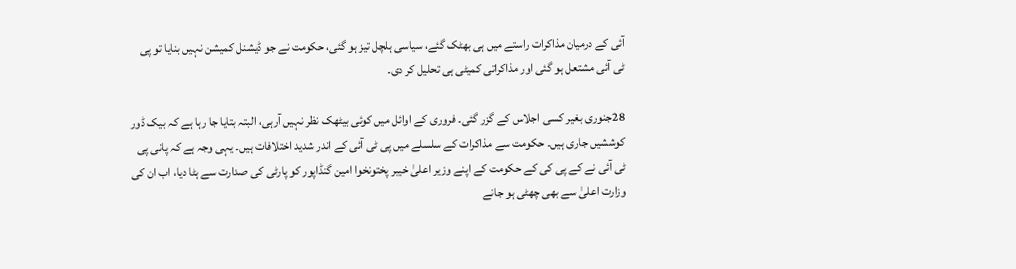آئی کے درمیان مذاکرات راستے میں ہی بھٹک گئے، سیاسی ہلچل تیز ہو گئی، حکومت نے جو ڈیشنل کمیشن نہیں بنایا تو پی ٹی آئی مشتعل ہو گئی اور مذاکراتی کمیٹی ہی تحلیل کر دی۔

28جنوری بغیر کسی اجلاس کے گزر گئی۔ فروری کے اوائل میں کوئی بیٹھک نظر نہیں آرہی، البتہ بتایا جا رہا ہے کہ بیک ڈور کوششیں جاری ہیں۔ حکومت سے مذاکرات کے سلسلے میں پی ٹی آئی کے اندر شدید اختلافات ہیں۔ یہی وجہ ہے کہ پانی پی ٹی آئی نے کے پی کی کے حکومت کے اپنے وزیر اعلیٰ خیبر پختونخوا امین گنڈاپور کو پارٹی کی صدارت سے ہٹا دیا، اب ان کی وزارت اعلیٰ سے بھی چھٹی ہو جانے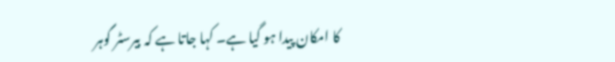کا امکان پیدا ہو گیا ہے۔ کہا جاتا ہے کہ بیرسٹر گوہر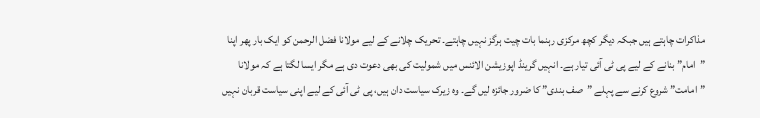مذاکرات چاہتے ہیں جبکہ دیگر کچھ مرکزی رہنما بات چیت ہرگز نہیں چاہتے۔ تحریک چلانے کے لیے مولانا فضل الرحمن کو ایک بار پھر اپنا ”امام” بنانے کے لیے پی ٹی آئی تیار ہے۔ انہیں گرینڈ اپوزیشن الائنس میں شمولیت کی بھی دعوت دی ہے مگر ایسا لگتا ہے کہ مولانا ”امامت” شروع کرنے سے پہلے ”صف بندی” کا ضرور جائزہ لیں گے۔ وہ زیرک سیاست دان ہیں، پی ٹی آئی کے لیے اپنی سیاست قربان نہیں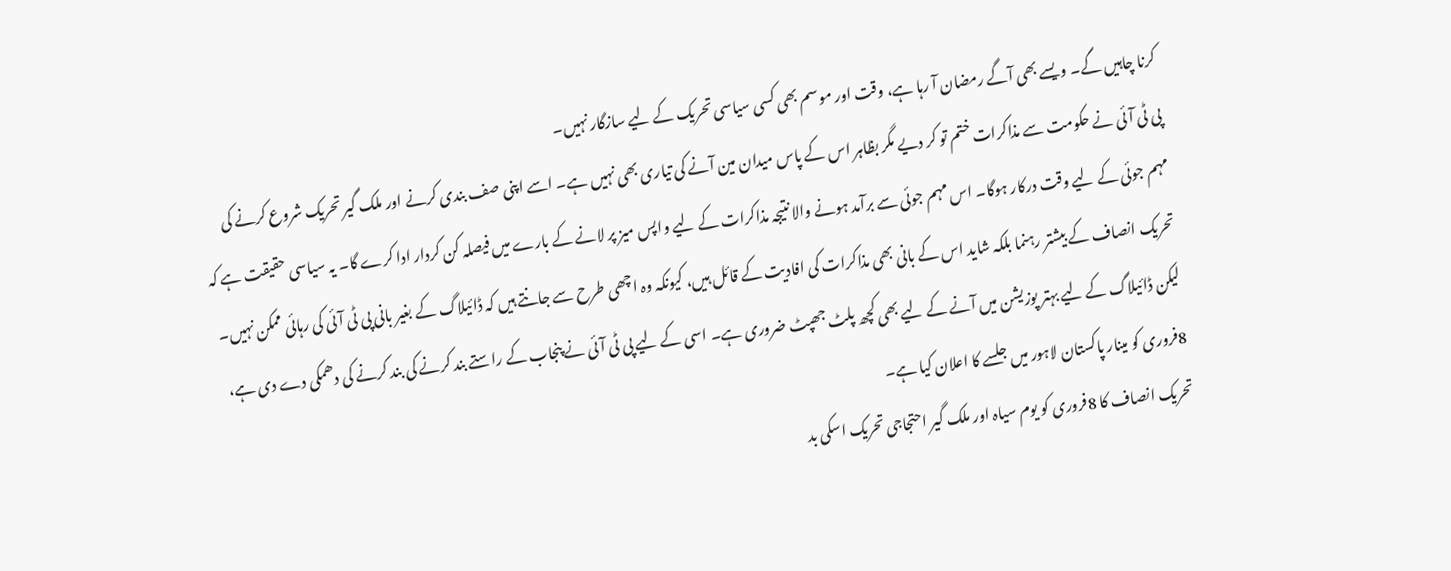کرنا چاہیں گے۔ ویسے بھی آگے رمضان آ رہا ہے، وقت اور موسم بھی کسی سیاسی تحریک کے لیے سازگار نہیں۔
پی ٹی آئی نے حکومت سے مذاکرات ختم تو کر دیے مگر بظاہر اس کے پاس میدان مین آنے کی تیاری بھی نہیں ہے۔ اسے اپنی صف بندی کرنے اور ملک گیر تحریک شروع کرنے کی مہم جوئی کے لیے وقت درکار ہوگا۔ اس مہم جوئی سے برآمد ہونے والا نتیجہ مذاکرات کے لیے واپس میز پر لانے کے بارے میں فیصلہ کن کردار ادا کرے گا۔ یہ سیاسی حقیقت ہے کہ تحریک انصاف کے بیشتر رہنما بلکہ شاید اس کے بانی بھی مذاکرات کی افادیت کے قائل ہیں، کیونکہ وہ اچھی طرح سے جانتے ہیں کہ ڈائیلاگ کے بغیر بانی پی ٹی آئی کی رہائی ممکن نہیں۔ لیکن ڈائیلاگ کے لیے بہتر پوزیشن میں آنے کے لیے بھی کچھ پلٹ جھپٹ ضروری ہے۔ اسی کے لیے پی ٹی آئی نے پنجاب کے راستے بند کرنے کی بند کرنے کی دھمکی دے دی ہے، 8فروری کو مینار پاکستان لاہور میں جلسے کا اعلان کیا ہے۔
تحریک انصاف کا 8فروری کو یوم سیاہ اور ملک گیر احتجاجی تحریک اسکی بد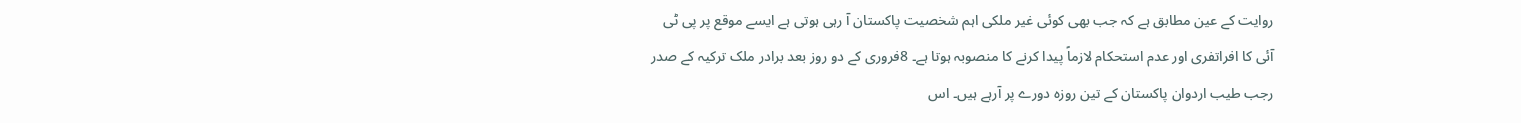روایت کے عین مطابق ہے کہ جب بھی کوئی غیر ملکی اہم شخصیت پاکستان آ رہی ہوتی ہے ایسے موقع پر پی ٹی آئی کا افراتفری اور عدم استحکام لازماً پیدا کرنے کا منصوبہ ہوتا ہے۔ 8فروری کے دو روز بعد برادر ملک ترکیہ کے صدر رجب طیب اردوان پاکستان کے تین روزہ دورے پر آرہے ہیں۔ اس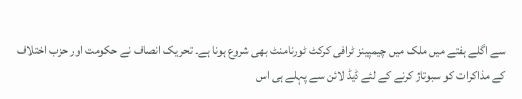سے اگلے ہفتے میں ملک میں چیمپینز ٹرافی کرکٹ ٹورنامنٹ بھی شروع ہونا ہے۔ تحریک انصاف نے حکومت اور حزب اختلاف کے مذاکرات کو سبوتاژ کرنے کے لئے ڈیڈ لائن سے پہلے ہی اس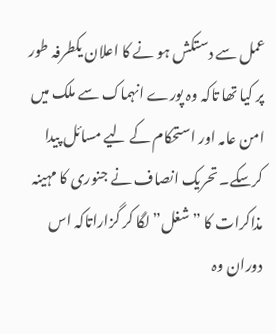عمل سے دستکش ہو نے کا اعلان یکطرفہ طور پر کیا تھا تاکہ وہ پورے انہماک سے ملک میں امن عامہ اور استحکام کے لیے مسائل پیدا کرسکے۔ تحریک انصاف نے جنوری کا مہینہ مذاکرات کا ”شغل” لگا کر گزاراتاکہ اس دوران وہ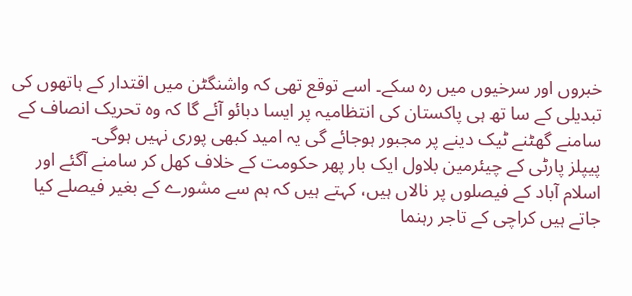خبروں اور سرخیوں میں رہ سکے۔ اسے توقع تھی کہ واشنگٹن میں اقتدار کے ہاتھوں کی تبدیلی کے سا تھ ہی پاکستان کی انتظامیہ پر ایسا دبائو آئے گا کہ وہ تحریک انصاف کے سامنے گھٹنے ٹیک دینے پر مجبور ہوجائے گی یہ امید کبھی پوری نہیں ہوگی۔
پیپلز پارٹی کے چیئرمین بلاول ایک بار پھر حکومت کے خلاف کھل کر سامنے آگئے اور اسلام آباد کے فیصلوں پر نالاں ہیں، کہتے ہیں کہ ہم سے مشورے کے بغیر فیصلے کیا جاتے ہیں کراچی کے تاجر رہنما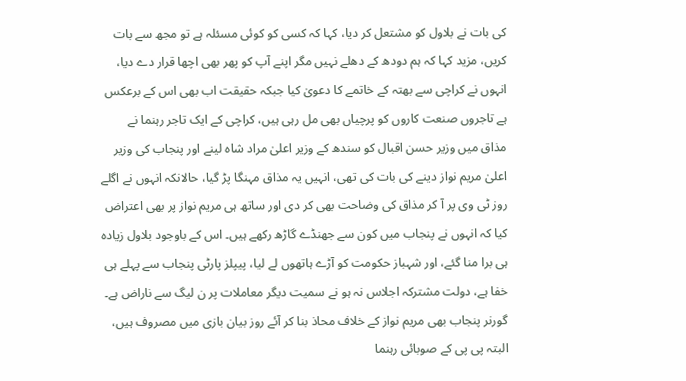کی بات نے بلاول کو مشتعل کر دیا، کہا کہ کسی کو کوئی مسئلہ ہے تو مجھ سے بات کریں، مزید کہا کہ ہم دودھ کے دھلے نہیں مگر اپنے آپ کو پھر بھی اچھا قرار دے دیا، انہوں نے کراچی سے بھتہ کے خاتمے کا دعویٰ کیا جبکہ حقیقت اب بھی اس کے برعکس ہے تاجروں صنعت کاروں کو پرچیاں بھی مل رہی ہیں، کراچی کے ایک تاجر رہنما نے مذاق میں وزیر حسن اقبال کو سندھ کے وزیر اعلیٰ مراد شاہ لینے اور پنجاب کی وزیر اعلیٰ مریم نواز دینے کی بات کی تھی، انہیں یہ مذاق مہنگا پڑ گیا، حالانکہ انہوں نے اگلے روز ٹی وی پر آ کر مذاق کی وضاحت بھی کر دی اور ساتھ ہی مریم نواز پر بھی اعتراض کیا کہ انہوں نے پنجاب میں کون سے جھنڈے گاڑھ رکھے ہیں۔ اس کے باوجود بلاول زیادہ ہی برا منا گئے، اور شہباز حکومت کو آڑے ہاتھوں لے لیا، پیپلز پارٹی پنجاب سے پہلے ہی خفا ہے، دولت مشترکہ اجلاس نہ ہو نے سمیت دیگر معاملات پر ن لیگ سے ناراض ہے۔ گورنر پنجاب بھی مریم نواز کے خلاف محاذ بنا کر آئے روز بیان بازی میں مصروف ہیں، البتہ پی پی کے صوبائی رہنما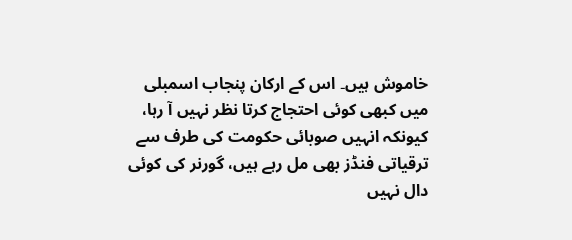خاموش ہیں۔ اس کے ارکان پنجاب اسمبلی میں کبھی کوئی احتجاج کرتا نظر نہیں آ رہا، کیونکہ انہیں صوبائی حکومت کی طرف سے ترقیاتی فنڈز بھی مل رہے ہیں، گورنر کی کوئی دال نہیں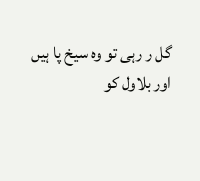گل ر رہی تو وہ سیخ پا ہیں اور بلاول کو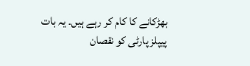بھڑکانے کا کام کر رہے ہیں۔ یہ بات پیپلز پارٹی کو نقصان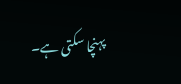پہنچا سکتی ہے۔